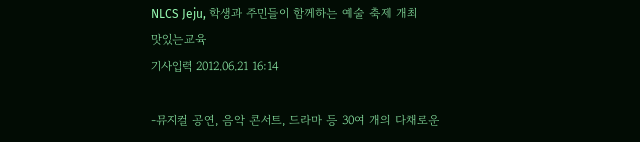NLCS Jeju, 학생과 주민들이 함께하는 예술 축제 개최
맛있는교육
기사입력 2012.06.21 16:14

-뮤지컬 공연, 음악 콘서트, 드라마 등 30여 개의 다채로운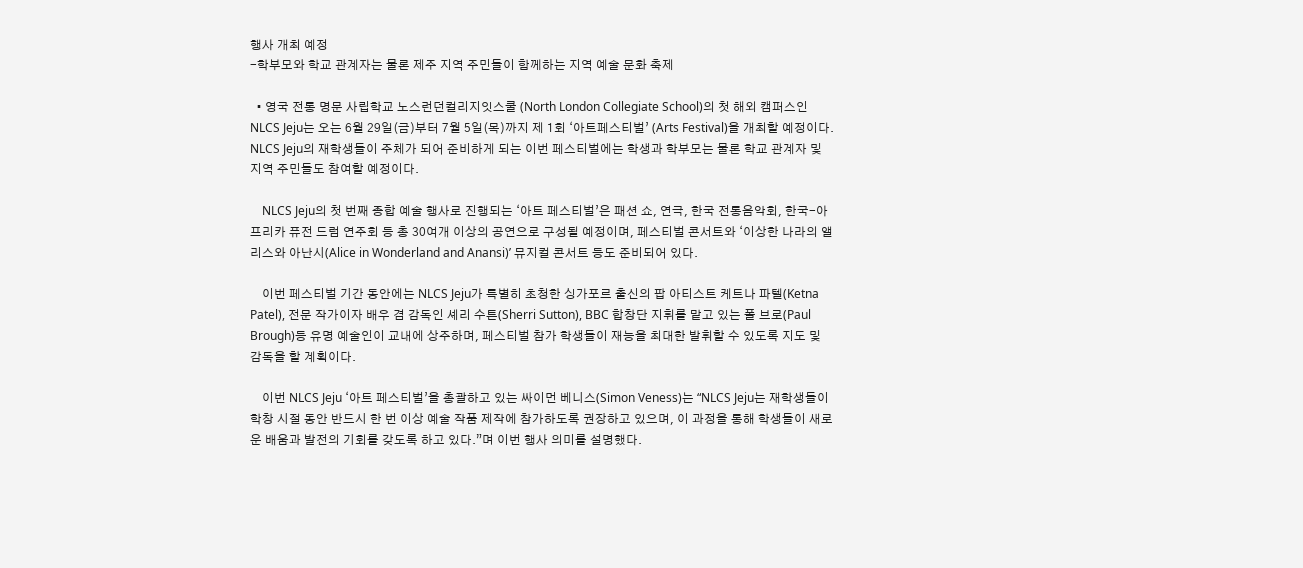행사 개최 예정
-학부모와 학교 관계자는 물론 제주 지역 주민들이 함께하는 지역 예술 문화 축제

  • 영국 전통 명문 사립학교 노스런던컬리지잇스쿨 (North London Collegiate School)의 첫 해외 캠퍼스인 NLCS Jeju는 오는 6월 29일(금)부터 7월 5일(목)까지 제 1회 ‘아트페스티벌’ (Arts Festival)을 개최할 예정이다. NLCS Jeju의 재학생들이 주체가 되어 준비하게 되는 이번 페스티벌에는 학생과 학부모는 물론 학교 관계자 및 지역 주민들도 참여할 예정이다.

    NLCS Jeju의 첫 번째 종합 예술 행사로 진행되는 ‘아트 페스티벌’은 패션 쇼, 연극, 한국 전통음악회, 한국-아프리카 퓨전 드럼 연주회 등 총 30여개 이상의 공연으로 구성될 예정이며, 페스티벌 콘서트와 ‘이상한 나라의 앨리스와 아난시(Alice in Wonderland and Anansi)’ 뮤지컬 콘서트 등도 준비되어 있다.

    이번 페스티벌 기간 동안에는 NLCS Jeju가 특별히 초청한 싱가포르 출신의 팝 아티스트 케트나 파텔(Ketna Patel), 전문 작가이자 배우 겸 감독인 셰리 수튼(Sherri Sutton), BBC 합창단 지휘를 맡고 있는 폴 브로(Paul Brough)등 유명 예술인이 교내에 상주하며, 페스티벌 참가 학생들이 재능을 최대한 발휘할 수 있도록 지도 및 감독을 할 계획이다.

    이번 NLCS Jeju ‘아트 페스티벌’을 총괄하고 있는 싸이먼 베니스(Simon Veness)는 “NLCS Jeju는 재학생들이 학창 시절 동안 반드시 한 번 이상 예술 작품 제작에 참가하도록 권장하고 있으며, 이 과정을 통해 학생들이 새로운 배움과 발전의 기회를 갖도록 하고 있다.”며 이번 행사 의미를 설명했다.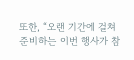또한, “오랜 기간에 걸쳐 준비하는 이번 행사가 참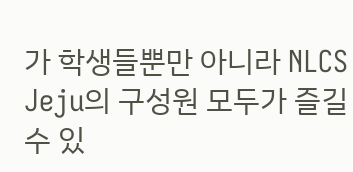가 학생들뿐만 아니라 NLCS Jeju의 구성원 모두가 즐길 수 있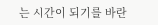는 시간이 되기를 바란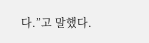다.”고 말했다.